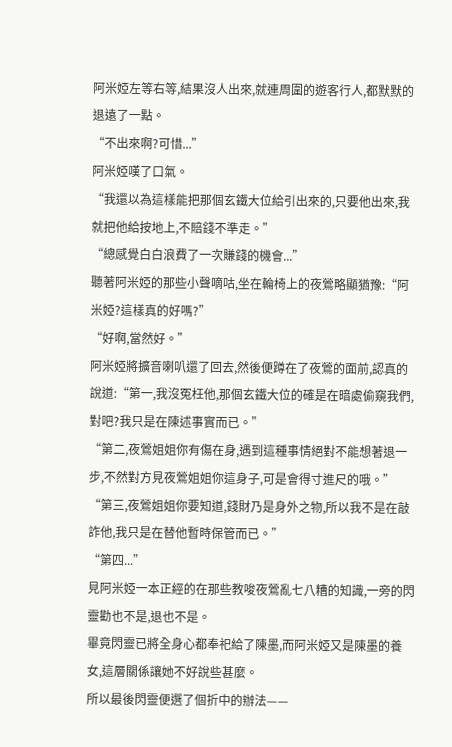阿米婭左等右等,結果沒人出來,就連周圍的遊客行人,都默默的退遠了一點。
“不出來啊?可惜...”
阿米婭嘆了口氣。
“我還以為這樣能把那個玄鐵大位給引出來的,只要他出來,我就把他給按地上,不賠錢不準走。”
“總感覺白白浪費了一次賺錢的機會...”
聽著阿米婭的那些小聲嘀咕,坐在輪椅上的夜鶯略顯猶豫:“阿米婭?這樣真的好嗎?”
“好啊,當然好。”
阿米婭將擴音喇叭還了回去,然後便蹲在了夜鶯的面前,認真的說道:“第一,我沒冤枉他,那個玄鐵大位的確是在暗處偷窺我們,對吧?我只是在陳述事實而已。”
“第二,夜鶯姐姐你有傷在身,遇到這種事情絕對不能想著退一步,不然對方見夜鶯姐姐你這身子,可是會得寸進尺的哦。”
“第三,夜鶯姐姐你要知道,錢財乃是身外之物,所以我不是在敲詐他,我只是在替他暫時保管而已。”
“第四...”
見阿米婭一本正經的在那些教唆夜鶯亂七八糟的知識,一旁的閃靈勸也不是,退也不是。
畢竟閃靈已將全身心都奉祀給了陳墨,而阿米婭又是陳墨的養女,這層關係讓她不好說些甚麼。
所以最後閃靈便選了個折中的辦法——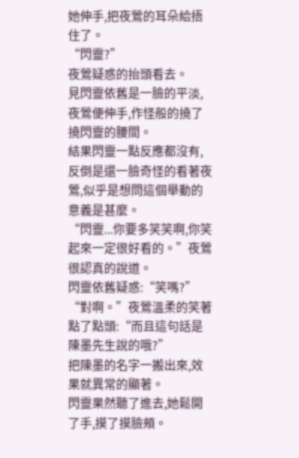她伸手,把夜鶯的耳朵給捂住了。
“閃靈?”
夜鶯疑惑的抬頭看去。
見閃靈依舊是一臉的平淡,夜鶯便伸手,作怪般的撓了撓閃靈的腰間。
結果閃靈一點反應都沒有,反倒是還一臉奇怪的看著夜鶯,似乎是想問這個舉動的意義是甚麼。
“閃靈...你要多笑笑啊,你笑起來一定很好看的。”夜鶯很認真的說道。
閃靈依舊疑惑:“笑嗎?”
“對啊。”夜鶯溫柔的笑著點了點頭:“而且這句話是陳墨先生說的哦?”
把陳墨的名字一搬出來,效果就異常的顯著。
閃靈果然聽了進去,她鬆開了手,摸了摸臉頰。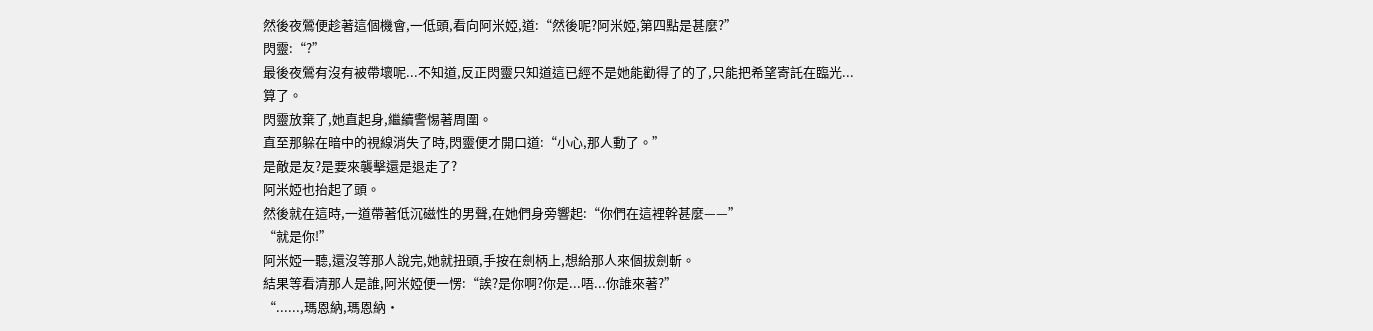然後夜鶯便趁著這個機會,一低頭,看向阿米婭,道:“然後呢?阿米婭,第四點是甚麼?”
閃靈:“?”
最後夜鶯有沒有被帶壞呢...不知道,反正閃靈只知道這已經不是她能勸得了的了,只能把希望寄託在臨光...
算了。
閃靈放棄了,她直起身,繼續警惕著周圍。
直至那躲在暗中的視線消失了時,閃靈便才開口道:“小心,那人動了。”
是敵是友?是要來襲擊還是退走了?
阿米婭也抬起了頭。
然後就在這時,一道帶著低沉磁性的男聲,在她們身旁響起:“你們在這裡幹甚麼——”
“就是你!”
阿米婭一聽,還沒等那人說完,她就扭頭,手按在劍柄上,想給那人來個拔劍斬。
結果等看清那人是誰,阿米婭便一愣:“誒?是你啊?你是...唔...你誰來著?”
“......,瑪恩納,瑪恩納·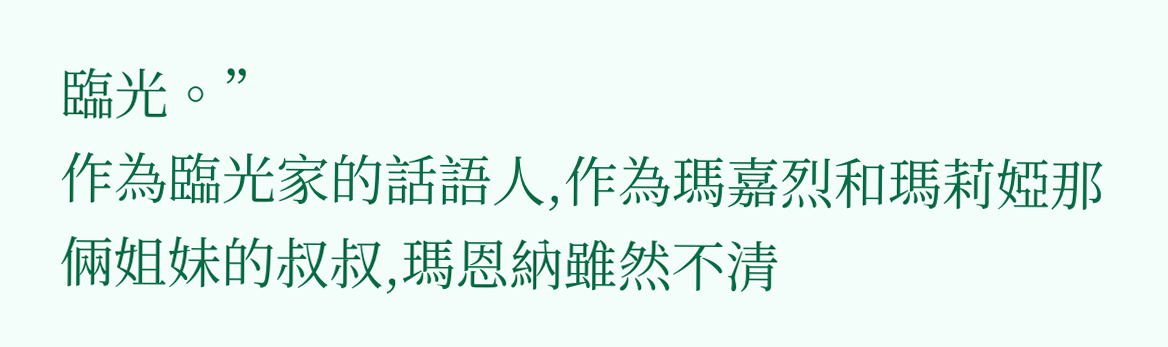臨光。”
作為臨光家的話語人,作為瑪嘉烈和瑪莉婭那倆姐妹的叔叔,瑪恩納雖然不清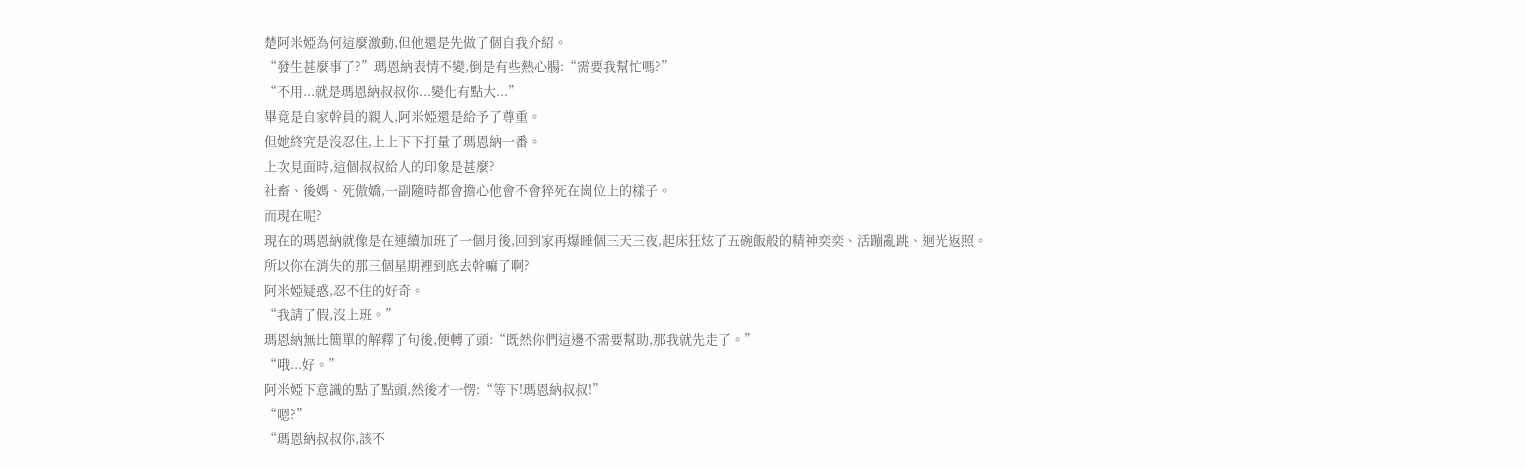楚阿米婭為何這麼激動,但他還是先做了個自我介紹。
“發生甚麼事了?”瑪恩納表情不變,倒是有些熱心腸:“需要我幫忙嗎?”
“不用...就是瑪恩納叔叔你...變化有點大...”
畢竟是自家幹員的親人,阿米婭還是給予了尊重。
但她終究是沒忍住,上上下下打量了瑪恩納一番。
上次見面時,這個叔叔給人的印象是甚麼?
社畜、後媽、死傲嬌,一副隨時都會擔心他會不會猝死在崗位上的樣子。
而現在呢?
現在的瑪恩納就像是在連續加班了一個月後,回到家再爆睡個三天三夜,起床狂炫了五碗飯般的精神奕奕、活蹦亂跳、迴光返照。
所以你在消失的那三個星期裡到底去幹嘛了啊?
阿米婭疑惑,忍不住的好奇。
“我請了假,沒上班。”
瑪恩納無比簡單的解釋了句後,便轉了頭:“既然你們這邊不需要幫助,那我就先走了。”
“哦...好。”
阿米婭下意識的點了點頭,然後才一愣:“等下!瑪恩納叔叔!”
“嗯?”
“瑪恩納叔叔你,該不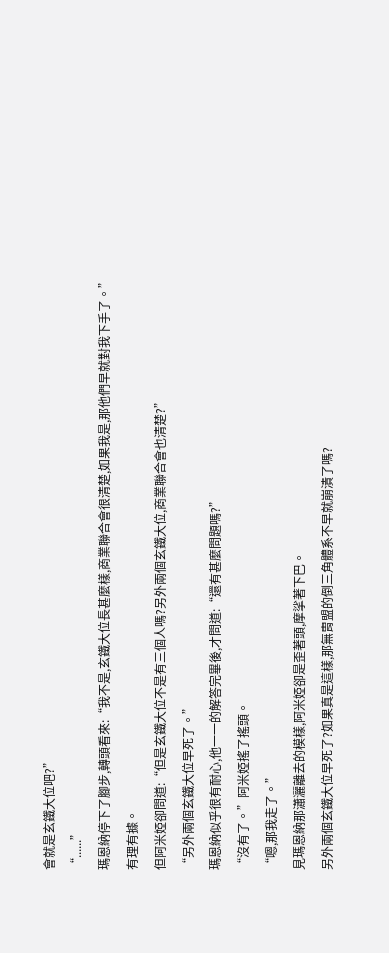會就是玄鐵大位吧?”
“......”
瑪恩納停下了腳步,轉頭看來:“我不是,玄鐵大位長甚麼樣,商業聯合會很清楚,如果我是,那他們早就對我下手了。”
有理有據。
但阿米婭卻問道:“但是玄鐵大位不是有三個人嗎?另外兩個玄鐵大位,商業聯合會也清楚?”
“另外兩個玄鐵大位早死了。”
瑪恩納似乎很有耐心,他一一的解答完畢後,才問道:“還有甚麼問題嗎?”
“沒有了。”阿米婭搖了搖頭。
“嗯,那我走了。”
見瑪恩納那瀟灑離去的模樣,阿米婭卻是歪著頭,摩挲著下巴。
另外兩個玄鐵大位早死了?如果真是這樣,那無胄盟的倒三角體系不早就崩潰了嗎?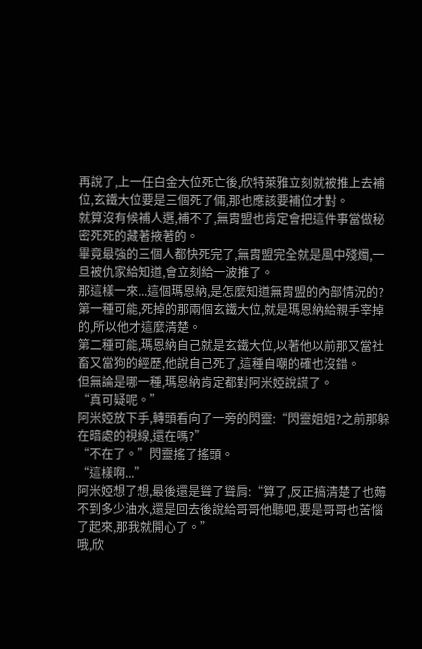再說了,上一任白金大位死亡後,欣特萊雅立刻就被推上去補位,玄鐵大位要是三個死了倆,那也應該要補位才對。
就算沒有候補人選,補不了,無胄盟也肯定會把這件事當做秘密死死的藏著掖著的。
畢竟最強的三個人都快死完了,無胄盟完全就是風中殘燭,一旦被仇家給知道,會立刻給一波推了。
那這樣一來...這個瑪恩納,是怎麼知道無胄盟的內部情況的?
第一種可能,死掉的那兩個玄鐵大位,就是瑪恩納給親手宰掉的,所以他才這麼清楚。
第二種可能,瑪恩納自己就是玄鐵大位,以著他以前那又當社畜又當狗的經歷,他說自己死了,這種自嘲的確也沒錯。
但無論是哪一種,瑪恩納肯定都對阿米婭說謊了。
“真可疑呢。”
阿米婭放下手,轉頭看向了一旁的閃靈:“閃靈姐姐?之前那躲在暗處的視線,還在嗎?”
“不在了。”閃靈搖了搖頭。
“這樣啊...”
阿米婭想了想,最後還是聳了聳肩:“算了,反正搞清楚了也薅不到多少油水,還是回去後說給哥哥他聽吧,要是哥哥也苦惱了起來,那我就開心了。”
哦,欣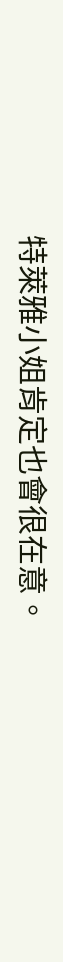特萊雅小姐肯定也會很在意。